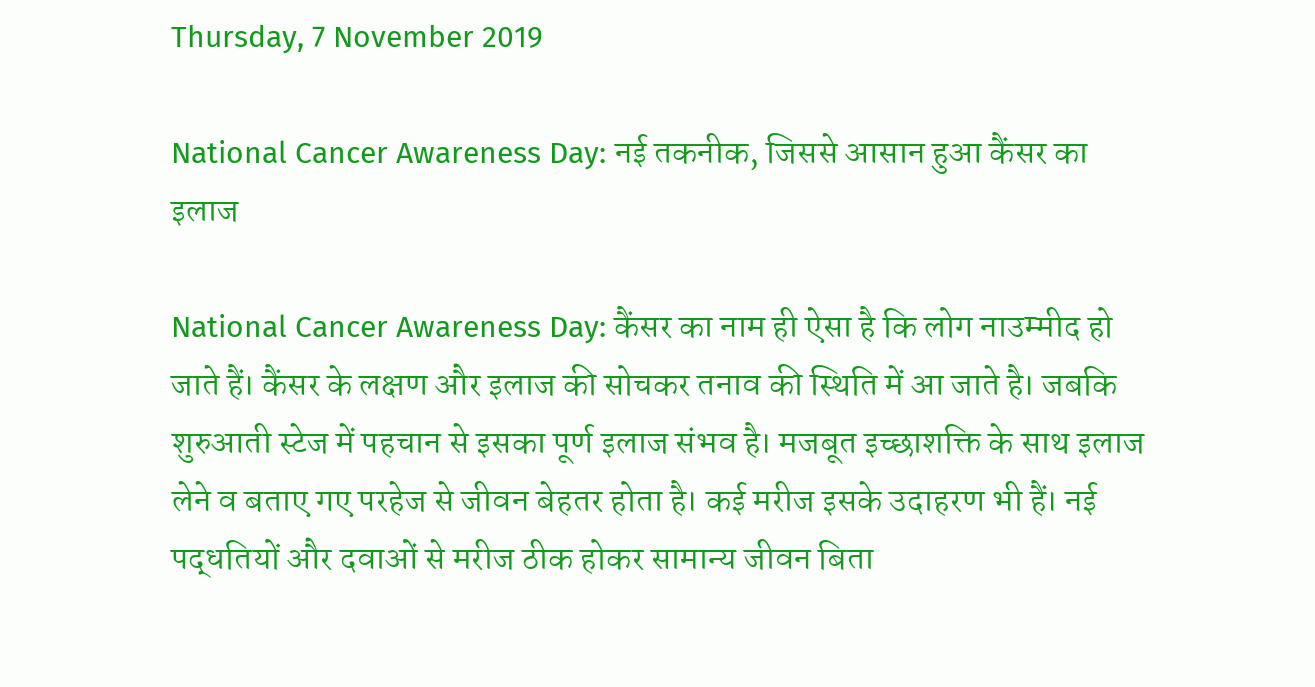Thursday, 7 November 2019

National Cancer Awareness Day: नई तकनीक, जिससे आसान हुआ कैंसर का इलाज

National Cancer Awareness Day: कैंसर का नाम ही ऐसा है कि लोग नाउम्मीद हो जाते हैं। कैंसर के लक्षण और इलाज की सोचकर तनाव की स्थिति में आ जाते है। जबकि शुरुआती स्टेज में पहचान से इसका पूर्ण इलाज संभव है। मजबूत इच्छाशक्ति के साथ इलाज लेने व बताए गए परहेज से जीवन बेहतर होता है। कई मरीज इसके उदाहरण भी हैं। नई पद्धतियों और दवाओं से मरीज ठीक होकर सामान्य जीवन बिता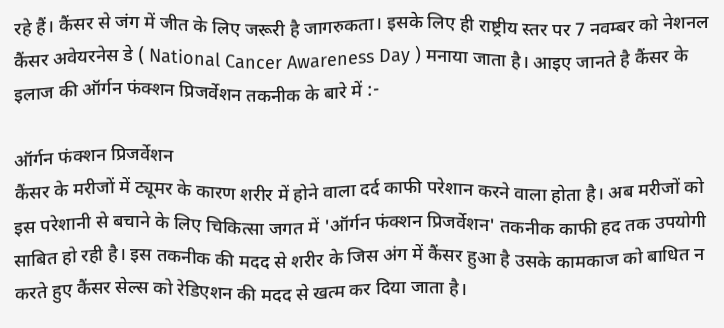रहे हैं। कैंसर से जंग में जीत के लिए जरूरी है जागरुकता। इसके लिए ही राष्ट्रीय स्तर पर 7 नवम्बर को नेशनल कैंसर अवेयरनेस डे ( National Cancer Awareness Day ) मनाया जाता है। आइए जानते है कैंसर के इलाज की ऑर्गन फंक्शन प्रिजर्वेशन तकनीक के बारे में :-

ऑर्गन फंक्शन प्रिजर्वेशन
कैंसर के मरीजों में ट्यूमर के कारण शरीर में होने वाला दर्द काफी परेशान करने वाला होता है। अब मरीजों को इस परेशानी से बचाने के लिए चिकित्सा जगत में 'ऑर्गन फंक्शन प्रिजर्वेशन' तकनीक काफी हद तक उपयोगी साबित हो रही है। इस तकनीक की मदद से शरीर के जिस अंग में कैंसर हुआ है उसके कामकाज को बाधित न करते हुए कैंसर सेल्स को रेडिएशन की मदद से खत्म कर दिया जाता है।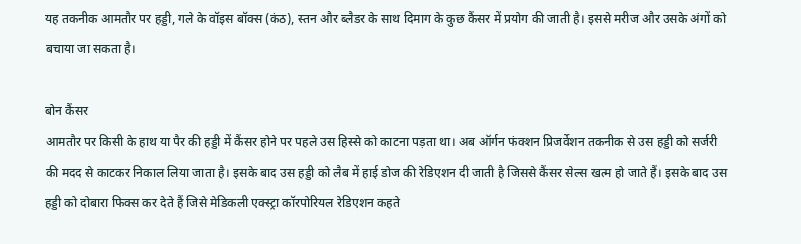यह तकनीक आमतौर पर हड्डी, गले के वॉइस बॉक्स (कंठ), स्तन और ब्लैडर के साथ दिमाग के कुछ कैंसर में प्रयोग की जाती है। इससे मरीज और उसके अंगों को बचाया जा सकता है।

बोन कैंसर
आमतौर पर किसी के हाथ या पैर की हड्डी में कैंसर होने पर पहले उस हिस्से को काटना पड़ता था। अब ऑर्गन फंक्शन प्रिजर्वेशन तकनीक से उस हड्डी को सर्जरी की मदद से काटकर निकाल लिया जाता है। इसके बाद उस हड्डी को लैब में हाई डोज की रेडिएशन दी जाती है जिससे कैंसर सेल्स खत्म हो जाते हैं। इसके बाद उस हड्डी को दोबारा फिक्स कर देते हैं जिसे मेडिकली एक्स्ट्रा कॉरपोरियल रेडिएशन कहते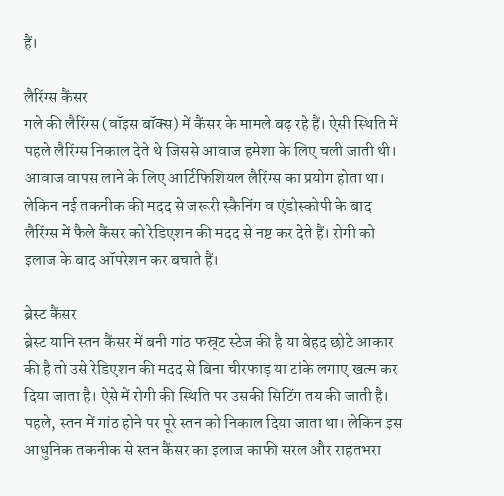हैं।

लैरिंग्स कैंसर
गले की लैरिंग्स (वॉइस बॉक्स) में कैंसर के मामले बढ़ रहे हैं। ऐसी स्थिति में पहले लैरिंग्स निकाल देते थे जिससे आवाज हमेशा के लिए चली जाती थी। आवाज वापस लाने के लिए आर्टिफिशियल लैरिंग्स का प्रयोग होता था। लेकिन नई तकनीक की मदद से जरूरी स्कैनिंग व एंडोस्कोपी के बाद लैरिंग्स में फैले कैंसर को रेडिएशन की मदद से नष्ट कर देते हैं। रोगी को इलाज के बाद ऑपरेशन कर बचाते हैं।

ब्रेस्ट कैंसर
ब्रेस्ट यानि स्तन कैंसर में बनी गांठ फस्र्ट स्टेज की है या बेहद छोटे आकार की है तो उसे रेडिएशन की मदद से बिना चीरफाड़ या टांके लगाए खत्म कर दिया जाता है। ऐसे में रोगी की स्थिति पर उसकी सिटिंग तय की जाती है। पहले, स्तन में गांठ होने पर पूरे स्तन को निकाल दिया जाता था। लेकिन इस आधुनिक तकनीक से स्तन कैंसर का इलाज काफी सरल और राहतभरा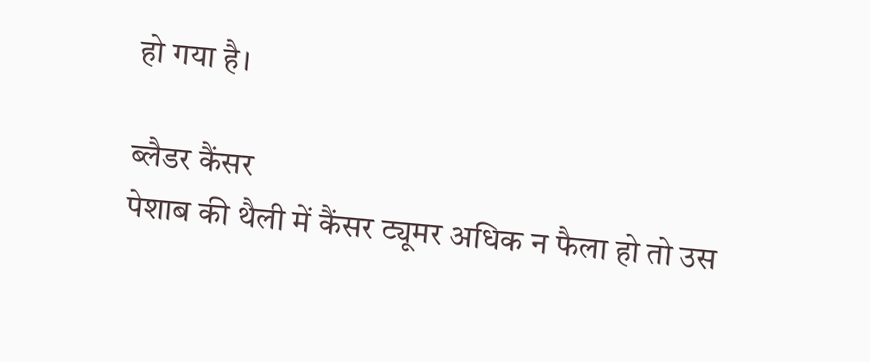हो गया है।

ब्लैडर कैंसर
पेशाब की थैली में कैंसर ट्यूमर अधिक न फैला हो तो उस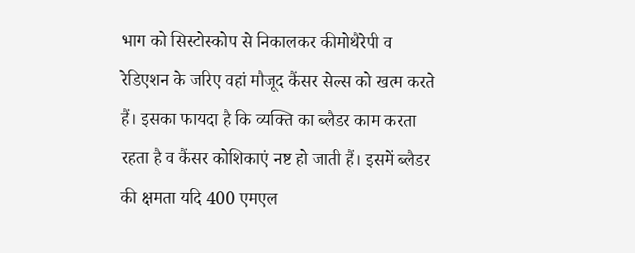भाग को सिस्टोस्कोप से निकालकर कीमोथैरेपी व रेडिएशन के जरिए वहां मौजूद कैंसर सेल्स को खत्म करते हैं। इसका फायदा है कि व्यक्ति का ब्लैडर काम करता रहता है व कैंसर कोशिकाएं नष्ट हो जाती हैं। इसमें ब्लैडर की क्षमता यदि 400 एमएल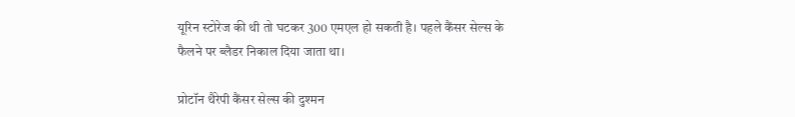यूरिन स्टोरेज की थी तो घटकर 300 एमएल हो सकती है। पहले कैंसर सेल्स के फैलने पर ब्लैडर निकाल दिया जाता था।

प्रोटॉन थैरेपी कैंसर सेल्स की दुश्मन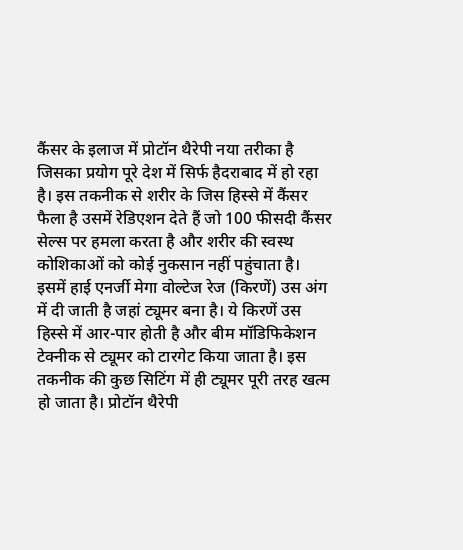कैंसर के इलाज में प्रोटॉन थैरेपी नया तरीका है जिसका प्रयोग पूरे देश में सिर्फ हैदराबाद में हो रहा है। इस तकनीक से शरीर के जिस हिस्से में कैंसर फैला है उसमें रेडिएशन देते हैं जो 100 फीसदी कैंसर सेल्स पर हमला करता है और शरीर की स्वस्थ कोशिकाओं को कोई नुकसान नहीं पहुंचाता है। इसमें हाई एनर्जी मेगा वोल्टेज रेज (किरणें) उस अंग में दी जाती है जहां ट्यूमर बना है। ये किरणें उस हिस्से में आर-पार होती है और बीम मॉडिफिकेशन टेक्नीक से ट्यूमर को टारगेट किया जाता है। इस तकनीक की कुछ सिटिंग में ही ट्यूमर पूरी तरह खत्म हो जाता है। प्रोटॉन थैरेपी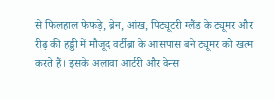से फिलहाल फेफड़े, ब्रेन, आंख, पिट्यूटरी ग्लैंड के ट्यूमर और रीढ़ की हड्डी में मौजूद वर्टीब्रा के आसपास बने ट्यूमर को खत्म करते हैं। इसके अलावा आर्टरी और वेन्स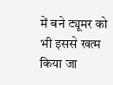में बने ट्यूमर को भी इससे खत्म किया जा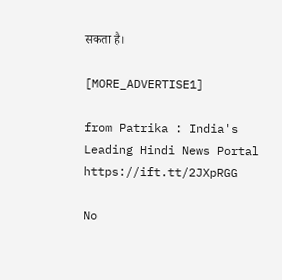सकता है।

[MORE_ADVERTISE1]

from Patrika : India's Leading Hindi News Portal https://ift.tt/2JXpRGG

No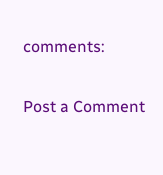comments:

Post a Comment